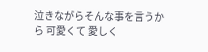泣きながらそんな事を言うから 可愛くて 愛しく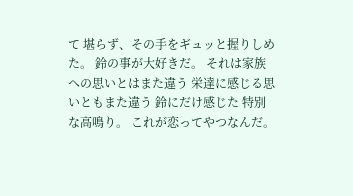て 堪らず、その手をギュッと握りしめた。 鈴の事が大好きだ。 それは家族への思いとはまた違う 栄達に感じる思いともまた違う 鈴にだけ感じた 特別な高鳴り。 これが恋ってやつなんだ。